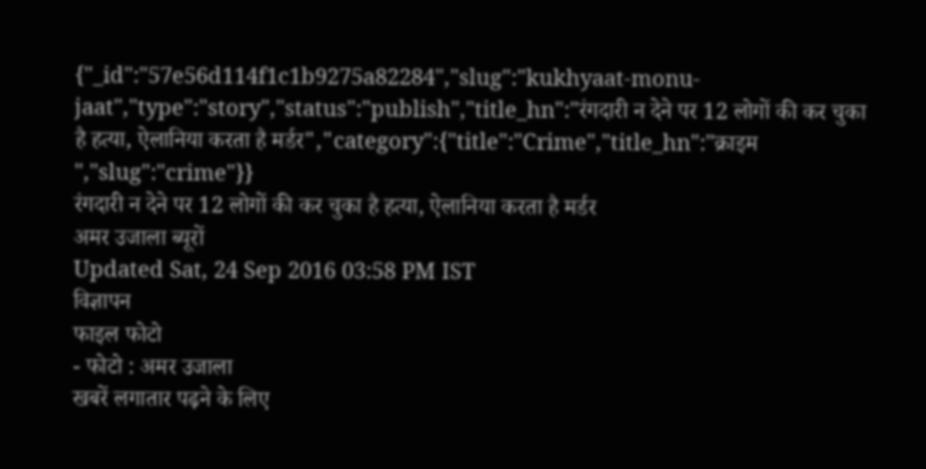{"_id":"57e56d114f1c1b9275a82284","slug":"kukhyaat-monu-jaat","type":"story","status":"publish","title_hn":"रंगदारी न देने पर 12 लोगों की कर चुका है हत्या, ऐलानिया करता है मर्डर","category":{"title":"Crime","title_hn":"क्राइम ","slug":"crime"}}
रंगदारी न देने पर 12 लोगों की कर चुका है हत्या, ऐलानिया करता है मर्डर
अमर उजाला ब्यूरों
Updated Sat, 24 Sep 2016 03:58 PM IST
विज्ञापन
फाइल फोटो
- फोटो : अमर उजाला
खबरें लगातार पढ़ने के लिए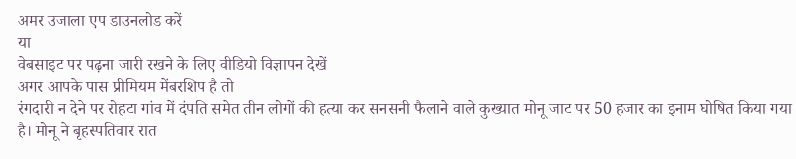अमर उजाला एप डाउनलोड करें
या
वेबसाइट पर पढ़ना जारी रखने के लिए वीडियो विज्ञापन देखें
अगर आपके पास प्रीमियम मेंबरशिप है तो
रंगदारी न देने पर रोहटा गांव में दंपति समेत तीन लोगों की हत्या कर सनसनी फैलाने वाले कुख्यात मोनू जाट पर 50 हजार का इनाम घोषित किया गया है। मोनू ने बृहस्पतिवार रात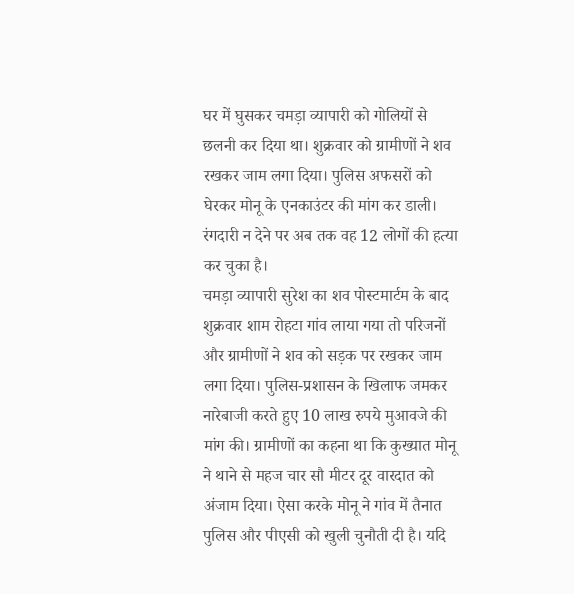घर में घुसकर चमड़ा व्यापारी को गोलियों से छलनी कर दिया था। शुक्रवार को ग्रामीणों ने शव रखकर जाम लगा दिया। पुलिस अफसरों को घेरकर मोनू के एनकाउंटर की मांग कर डाली। रंगदारी न देने पर अब तक वह 12 लोगों की हत्या कर चुका है।
चमड़ा व्यापारी सुरेश का शव पोस्टमार्टम के बाद शुक्रवार शाम रोहटा गांव लाया गया तो परिजनों और ग्रामीणों ने शव को सड़क पर रखकर जाम लगा दिया। पुलिस-प्रशासन के खिलाफ जमकर नारेबाजी करते हुए 10 लाख रुपये मुआवजे की मांग की। ग्रामीणों का कहना था कि कुख्यात मोनू ने थाने से महज चार सौ मीटर दूर वारदात को अंजाम दिया। ऐसा करके मोनू ने गांव में तैनात पुलिस और पीएसी को खुली चुनौती दी है। यदि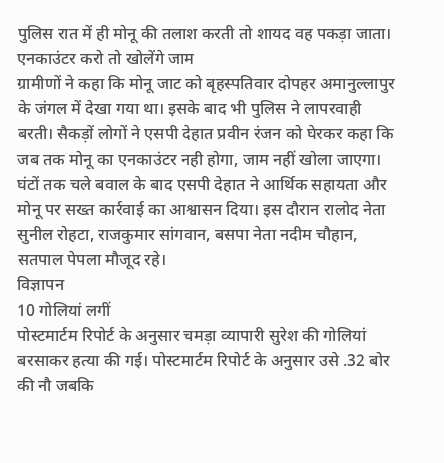पुलिस रात में ही मोनू की तलाश करती तो शायद वह पकड़ा जाता।
एनकाउंटर करो तो खोलेंगे जाम
ग्रामीणों ने कहा कि मोनू जाट को बृहस्पतिवार दोपहर अमानुल्लापुर के जंगल में देखा गया था। इसके बाद भी पुलिस ने लापरवाही बरती। सैकड़ों लोगों ने एसपी देहात प्रवीन रंजन को घेरकर कहा कि जब तक मोनू का एनकाउंटर नही होगा, जाम नहीं खोला जाएगा। घंटों तक चले बवाल के बाद एसपी देहात ने आर्थिक सहायता और मोनू पर सख्त कार्रवाई का आश्वासन दिया। इस दौरान रालोद नेता सुनील रोहटा, राजकुमार सांगवान, बसपा नेता नदीम चौहान, सतपाल पेपला मौजूद रहे।
विज्ञापन
10 गोलियां लगीं
पोस्टमार्टम रिपोर्ट के अनुसार चमड़ा व्यापारी सुरेश की गोलियां बरसाकर हत्या की गई। पोस्टमार्टम रिपोर्ट के अनुसार उसे .32 बोर की नौ जबकि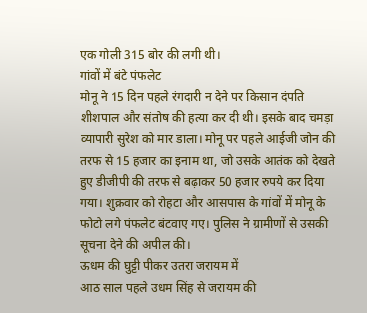एक गोली 315 बोर की लगी थी।
गांवों में बंटे पंफलेट
मोनू ने 15 दिन पहले रंगदारी न देने पर किसान दंपति शीशपाल और संतोष की हत्या कर दी थी। इसके बाद चमड़ा व्यापारी सुरेश को मार डाला। मोनू पर पहले आईजी जोन की तरफ से 15 हजार का इनाम था, जो उसके आतंक को देखते हुए डीजीपी की तरफ से बढ़ाकर 50 हजार रुपये कर दिया गया। शुक्रवार को रोहटा और आसपास के गांवों में मोनू के फोटो लगे पंफलेट बंटवाए गए। पुलिस ने ग्रामीणों से उसकी सूचना देने की अपील की।
ऊधम की घुट्टी पीकर उतरा जरायम में
आठ साल पहले उधम सिंह से जरायम की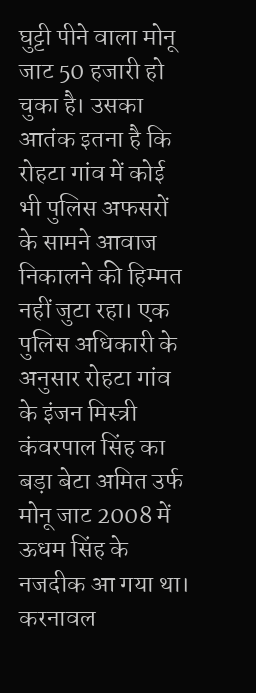घुट्टी पीने वाला मोनू जाट 50 हजारी हो चुका है। उसका आतंक इतना है कि रोहटा गांव में कोई भी पुलिस अफसरों के सामने आवाज निकालने की हिम्मत नहीं जुटा रहा। एक पुलिस अधिकारी के अनुसार रोहटा गांव के इंजन मिस्त्री कंवरपाल सिंह का बड़ा बेटा अमित उर्फ मोनू जाट 2008 में ऊधम सिंह के नजदीक आ गया था।
करनावल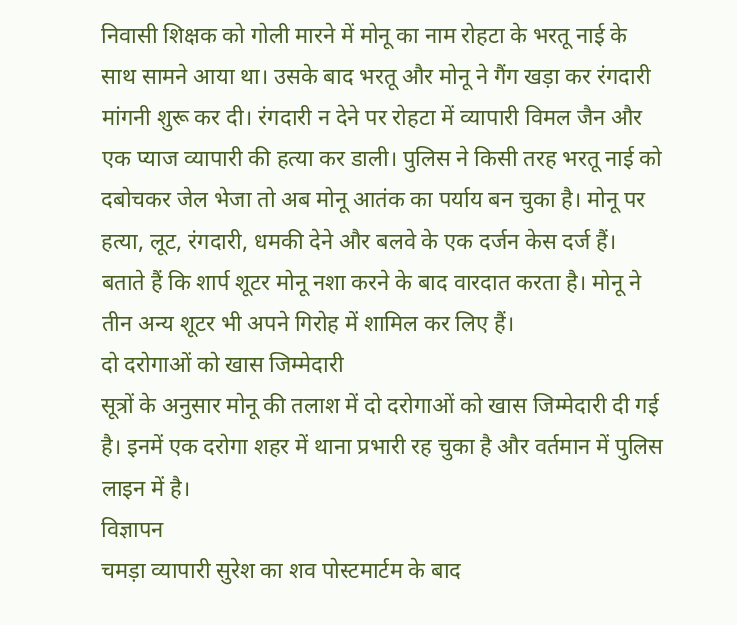निवासी शिक्षक को गोली मारने में मोनू का नाम रोहटा के भरतू नाई के साथ सामने आया था। उसके बाद भरतू और मोनू ने गैंग खड़ा कर रंगदारी मांगनी शुरू कर दी। रंगदारी न देने पर रोहटा में व्यापारी विमल जैन और एक प्याज व्यापारी की हत्या कर डाली। पुलिस ने किसी तरह भरतू नाई को दबोचकर जेल भेजा तो अब मोनू आतंक का पर्याय बन चुका है। मोनू पर हत्या, लूट, रंगदारी, धमकी देने और बलवे के एक दर्जन केस दर्ज हैं। बताते हैं कि शार्प शूटर मोनू नशा करने के बाद वारदात करता है। मोनू ने तीन अन्य शूटर भी अपने गिरोह में शामिल कर लिए हैं।
दो दरोगाओं को खास जिम्मेदारी
सूत्रों के अनुसार मोनू की तलाश में दो दरोगाओं को खास जिम्मेदारी दी गई है। इनमें एक दरोगा शहर में थाना प्रभारी रह चुका है और वर्तमान में पुलिस लाइन में है।
विज्ञापन
चमड़ा व्यापारी सुरेश का शव पोस्टमार्टम के बाद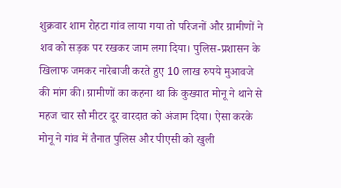शुक्रवार शाम रोहटा गांव लाया गया तो परिजनों और ग्रामीणों ने शव को सड़क पर रखकर जाम लगा दिया। पुलिस-प्रशासन के खिलाफ जमकर नारेबाजी करते हुए 10 लाख रुपये मुआवजे की मांग की। ग्रामीणों का कहना था कि कुख्यात मोनू ने थाने से महज चार सौ मीटर दूर वारदात को अंजाम दिया। ऐसा करके मोनू ने गांव में तैनात पुलिस और पीएसी को खुली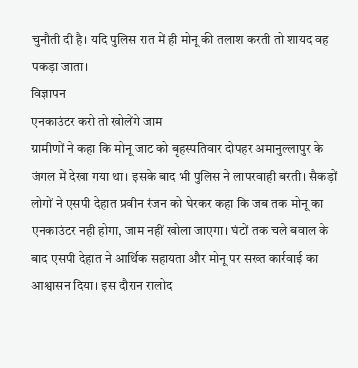चुनौती दी है। यदि पुलिस रात में ही मोनू की तलाश करती तो शायद वह पकड़ा जाता।
विज्ञापन
एनकाउंटर करो तो खोलेंगे जाम
ग्रामीणों ने कहा कि मोनू जाट को बृहस्पतिवार दोपहर अमानुल्लापुर के जंगल में देखा गया था। इसके बाद भी पुलिस ने लापरवाही बरती। सैकड़ों लोगों ने एसपी देहात प्रवीन रंजन को घेरकर कहा कि जब तक मोनू का एनकाउंटर नही होगा, जाम नहीं खोला जाएगा। घंटों तक चले बवाल के बाद एसपी देहात ने आर्थिक सहायता और मोनू पर सख्त कार्रवाई का आश्वासन दिया। इस दौरान रालोद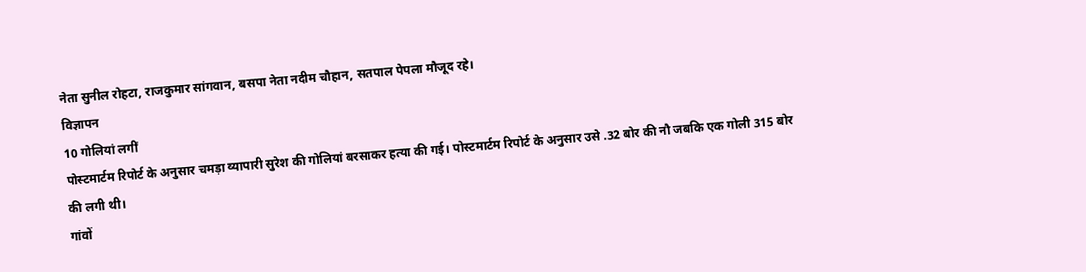नेता सुनील रोहटा, राजकुमार सांगवान, बसपा नेता नदीम चौहान, सतपाल पेपला मौजूद रहे।
विज्ञापन
10 गोलियां लगीं
पोस्टमार्टम रिपोर्ट के अनुसार चमड़ा व्यापारी सुरेश की गोलियां बरसाकर हत्या की गई। पोस्टमार्टम रिपोर्ट के अनुसार उसे .32 बोर की नौ जबकि एक गोली 315 बोर की लगी थी।
गांवों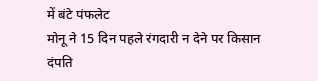में बंटे पंफलेट
मोनू ने 15 दिन पहले रंगदारी न देने पर किसान दंपति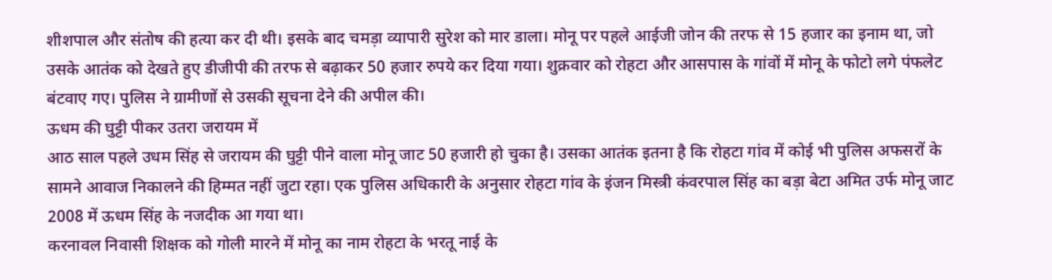शीशपाल और संतोष की हत्या कर दी थी। इसके बाद चमड़ा व्यापारी सुरेश को मार डाला। मोनू पर पहले आईजी जोन की तरफ से 15 हजार का इनाम था, जो उसके आतंक को देखते हुए डीजीपी की तरफ से बढ़ाकर 50 हजार रुपये कर दिया गया। शुक्रवार को रोहटा और आसपास के गांवों में मोनू के फोटो लगे पंफलेट बंटवाए गए। पुलिस ने ग्रामीणों से उसकी सूचना देने की अपील की।
ऊधम की घुट्टी पीकर उतरा जरायम में
आठ साल पहले उधम सिंह से जरायम की घुट्टी पीने वाला मोनू जाट 50 हजारी हो चुका है। उसका आतंक इतना है कि रोहटा गांव में कोई भी पुलिस अफसरों के सामने आवाज निकालने की हिम्मत नहीं जुटा रहा। एक पुलिस अधिकारी के अनुसार रोहटा गांव के इंजन मिस्त्री कंवरपाल सिंह का बड़ा बेटा अमित उर्फ मोनू जाट 2008 में ऊधम सिंह के नजदीक आ गया था।
करनावल निवासी शिक्षक को गोली मारने में मोनू का नाम रोहटा के भरतू नाई के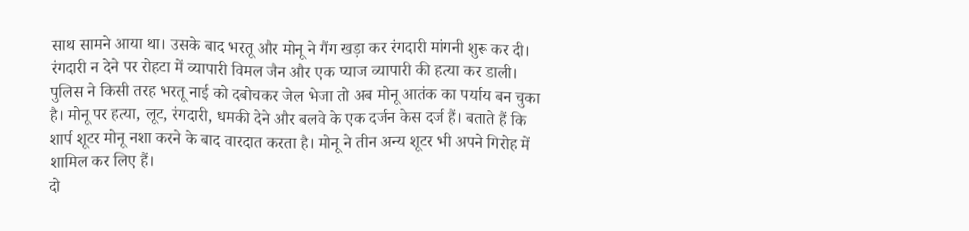साथ सामने आया था। उसके बाद भरतू और मोनू ने गैंग खड़ा कर रंगदारी मांगनी शुरू कर दी। रंगदारी न देने पर रोहटा में व्यापारी विमल जैन और एक प्याज व्यापारी की हत्या कर डाली। पुलिस ने किसी तरह भरतू नाई को दबोचकर जेल भेजा तो अब मोनू आतंक का पर्याय बन चुका है। मोनू पर हत्या, लूट, रंगदारी, धमकी देने और बलवे के एक दर्जन केस दर्ज हैं। बताते हैं कि शार्प शूटर मोनू नशा करने के बाद वारदात करता है। मोनू ने तीन अन्य शूटर भी अपने गिरोह में शामिल कर लिए हैं।
दो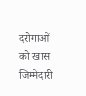दरोगाओं को खास जिम्मेदारी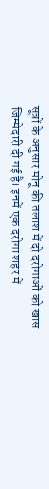सूत्रों के अनुसार मोनू की तलाश में दो दरोगाओं को खास जिम्मेदारी दी गई है। इनमें एक दरोगा शहर में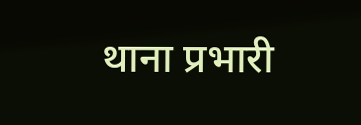थाना प्रभारी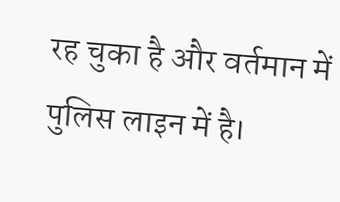रह चुका है और वर्तमान में पुलिस लाइन में है।